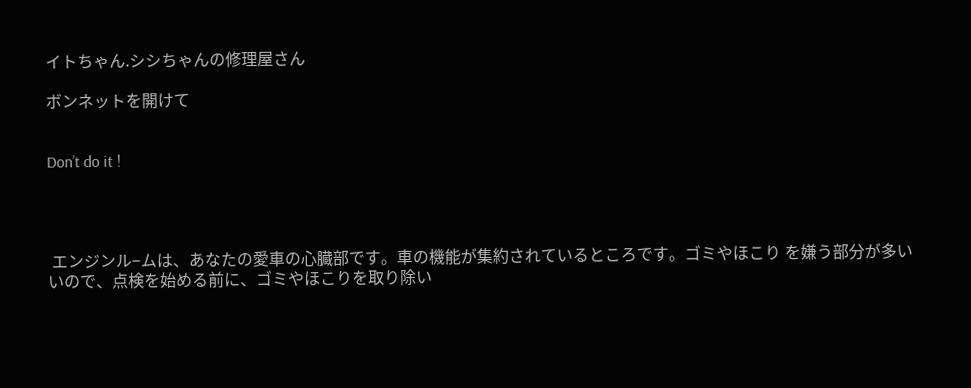イトちゃん.シシちゃんの修理屋さん

ボンネットを開けて


Don’t do it !




 エンジンル−ムは、あなたの愛車の心臓部です。車の機能が集約されているところです。ゴミやほこり を嫌う部分が多いいので、点検を始める前に、ゴミやほこりを取り除い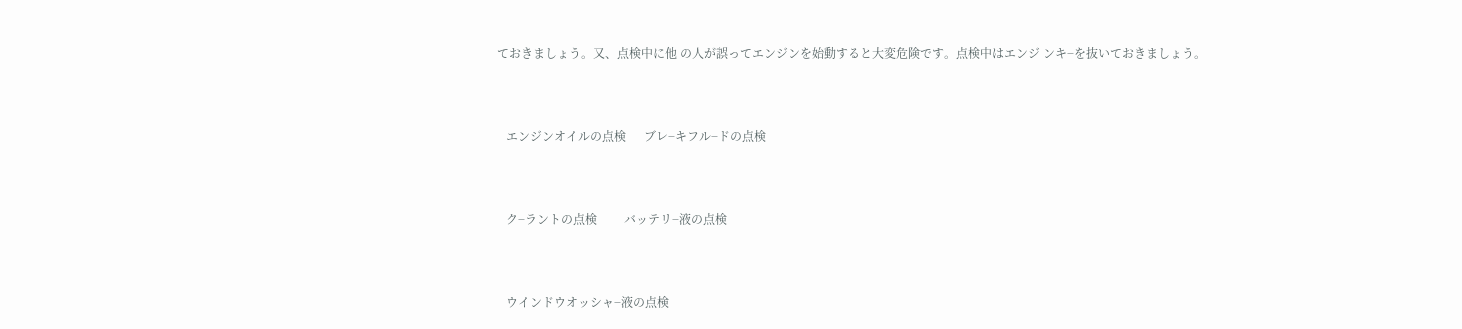ておきましょう。又、点検中に他 の人が誤ってエンジンを始動すると大変危険です。点検中はエンジ ンキ−を抜いておきましょう。



   エンジンオイルの点検      ブレ−キフル−ドの点検



   ク−ラントの点検         バッテリ−液の点検



   ウインドウオッシャ−液の点検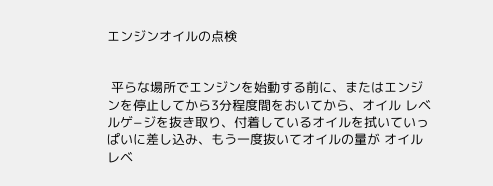エンジンオイルの点検


 平らな場所でエンジンを始動する前に、またはエンジンを停止してから3分程度間をおいてから、オイル レベルゲ−ジを抜き取り、付着しているオイルを拭いていっぱいに差し込み、もう一度抜いてオイルの量が オイルレベ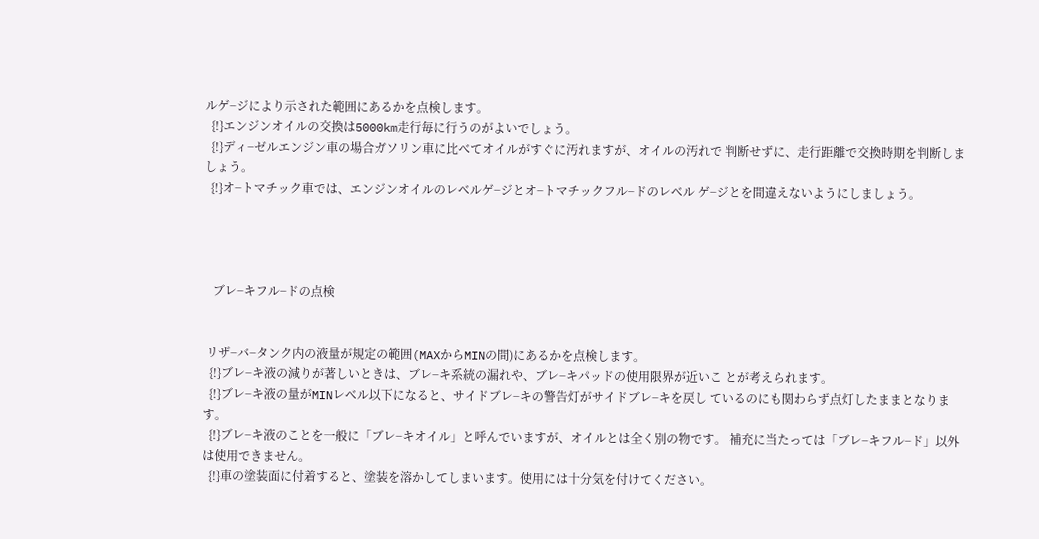ルゲ−ジにより示された範囲にあるかを点検します。
  {!}エンジンオイルの交換は5000km走行毎に行うのがよいでしょう。
  {!}ディ−ゼルエンジン車の場合ガソリン車に比べてオイルがすぐに汚れますが、オイルの汚れで 判断せずに、走行距離で交換時期を判断しましょう。
  {!}オ−トマチック車では、エンジンオイルのレベルゲ−ジとオ−トマチックフル−ドのレベル ゲ−ジとを間違えないようにしましょう。




   ブレ−キフル−ドの点検


 リザ−バ−タンク内の液量が規定の範囲(MAXからMINの間)にあるかを点検します。
  {!}ブレ−キ液の減りが著しいときは、ブレ−キ系統の漏れや、ブレ−キパッドの使用限界が近いこ とが考えられます。
  {!}ブレ−キ液の量がMINレベル以下になると、サイドブレ−キの警告灯がサイドブレ−キを戻し ているのにも関わらず点灯したままとなります。
  {!}ブレ−キ液のことを一般に「ブレ−キオイル」と呼んでいますが、オイルとは全く別の物です。 補充に当たっては「ブレ−キフル−ド」以外は使用できません。
  {!}車の塗装面に付着すると、塗装を溶かしてしまいます。使用には十分気を付けてください。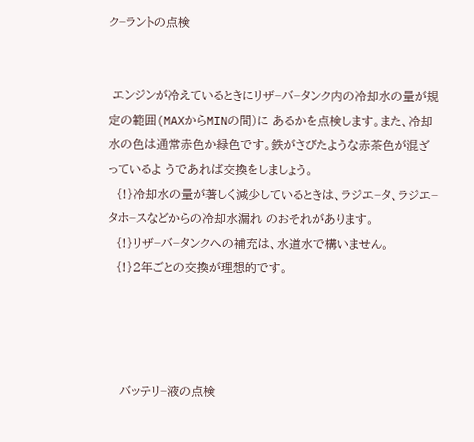ク−ラントの点検


 エンジンが冷えているときにリザ−バ−タンク内の冷却水の量が規定の範囲(MAXからMINの間)に あるかを点検します。また、冷却水の色は通常赤色か緑色です。鉄がさびたような赤茶色が混ざっているよ うであれば交換をしましょう。
  {!}冷却水の量が著しく減少しているときは、ラジエ−タ、ラジエ−タホ−スなどからの冷却水漏れ のおそれがあります。
  {!}リザ−バ−タンクへの補充は、水道水で構いません。
  {!}2年ごとの交換が理想的です。




   バッテリ−液の点検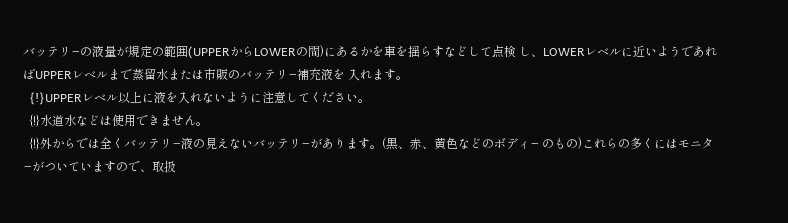バッテリ−の液量が規定の範囲(UPPERからLOWERの間)にあるかを車を揺らすなどして点検 し、LOWERレベルに近いようであればUPPERレベルまで蒸留水または市販のバッテリ−補充液を 入れます。
  {!}UPPERレベル以上に液を入れないように注意してください。
  {!}水道水などは使用できません。
  {!}外からでは全くバッテリ−液の見えないバッテリ−があります。(黒、赤、黄色などのボディ− のもの)これらの多くにはモニタ−がついていますので、取扱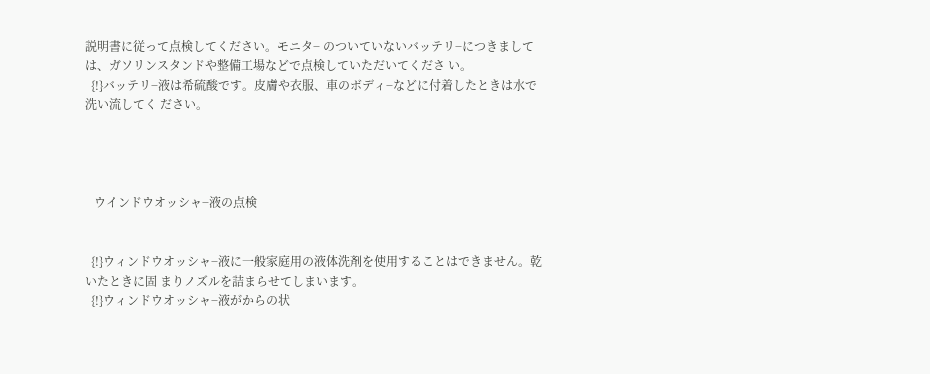説明書に従って点検してください。モニタ− のついていないバッテリ−につきましては、ガソリンスタンドや整備工場などで点検していただいてくださ い。
  {!}バッテリ−液は希硫酸です。皮膚や衣服、車のボディ−などに付着したときは水で洗い流してく ださい。




   ウインドウオッシャ−液の点検


  {!}ウィンドウオッシャ−液に一般家庭用の液体洗剤を使用することはできません。乾いたときに固 まりノズルを詰まらせてしまいます。
  {!}ウィンドウオッシャ−液がからの状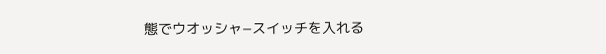態でウオッシャ−スイッチを入れる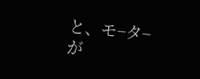と、モ−タ−が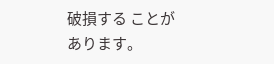破損する ことがあります。